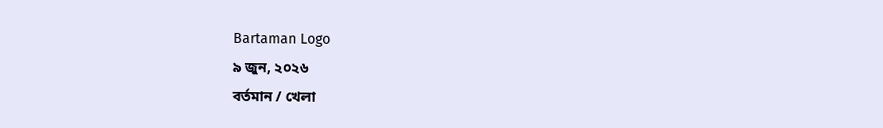Bartaman Logo
৯ জুন, ২০২৬
বর্তমান / খেলা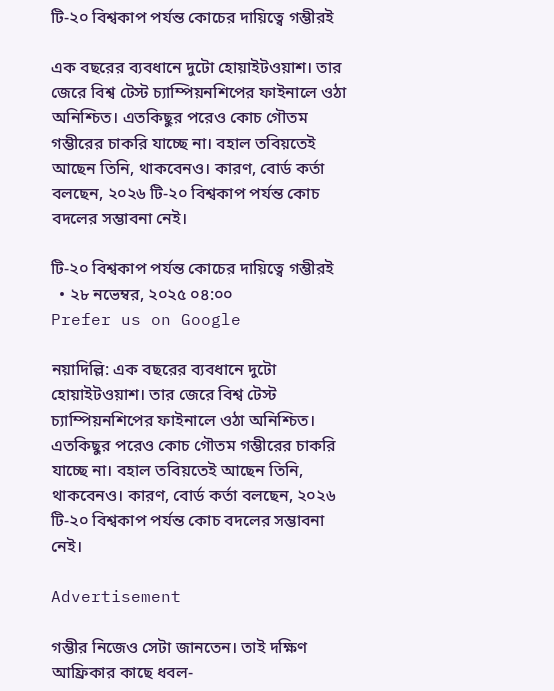টি-২০ বিশ্বকাপ পর্যন্ত কোচের দায়িত্বে গম্ভীরই

এক বছরের ব্যবধানে দুটো হোয়াইটওয়াশ। তার জেরে বিশ্ব টেস্ট চ্যাম্পিয়নশিপের ফাইনালে ওঠা অনিশ্চিত। এতকিছুর পরেও কোচ গৌতম গম্ভীরের চাকরি যাচ্ছে না। বহাল তবিয়তেই আছেন তিনি, থাকবেনও। কারণ, বোর্ড কর্তা বলছেন, ২০২৬ টি-২০ বিশ্বকাপ পর্যন্ত কোচ বদলের সম্ভাবনা নেই।

টি-২০ বিশ্বকাপ পর্যন্ত কোচের দায়িত্বে গম্ভীরই
  • ২৮ নভেম্বর, ২০২৫ ০৪:০০
Prefer us on Google

নয়াদিল্লি: এক বছরের ব্যবধানে দুটো হোয়াইটওয়াশ। তার জেরে বিশ্ব টেস্ট চ্যাম্পিয়নশিপের ফাইনালে ওঠা অনিশ্চিত। এতকিছুর পরেও কোচ গৌতম গম্ভীরের চাকরি যাচ্ছে না। বহাল তবিয়তেই আছেন তিনি, থাকবেনও। কারণ, বোর্ড কর্তা বলছেন, ২০২৬ টি-২০ বিশ্বকাপ পর্যন্ত কোচ বদলের সম্ভাবনা নেই।

Advertisement

গম্ভীর নিজেও সেটা জানতেন। তাই দক্ষিণ আফ্রিকার কাছে ধবল-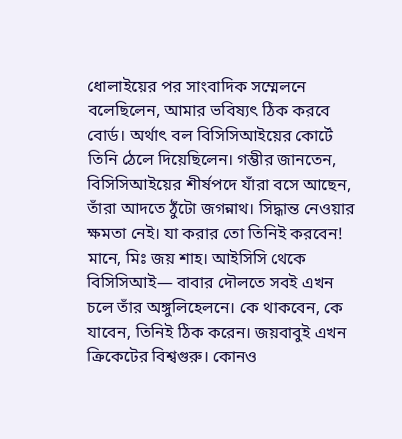ধোলাইয়ের পর সাংবাদিক সম্মেলনে বলেছিলেন, আমার ভবিষ্যৎ ঠিক করবে বোর্ড। অর্থাৎ বল বিসিসিআইয়ের কোর্টে তিনি ঠেলে দিয়েছিলেন। গম্ভীর জানতেন, বিসিসিআইয়ের শীর্ষপদে যাঁরা বসে আছেন, তাঁরা আদতে ঠুঁটো জগন্নাথ। সিদ্ধান্ত নেওয়ার ক্ষমতা নেই। যা করার তো তিনিই করবেন! মানে, মিঃ জয় শাহ। আইসিসি থেকে বিসিসিআই— বাবার দৌলতে সবই এখন চলে তাঁর অঙ্গুলিহেলনে। কে থাকবেন, কে যাবেন, তিনিই ঠিক করেন। জয়বাবুই এখন ক্রিকেটের বিশ্বগুরু। কোনও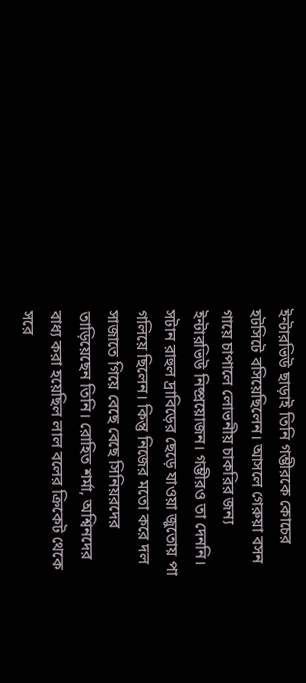ইন্টারভিউ ছাড়াই তিনি গম্ভীরকে কোচের হটসিটে বসিয়েছিলেন। আসলে গেরুয়া বসন গায়ে চাপালে লোভনীয় চাকরির জন্য ইন্টারভিউ নিষ্প্রয়োজন। গম্ভীরও তা দেননি। সটান রাহুল দ্রাবিড়ের ছেড়ে যাওয়া জুতোয় পা গলিয়ে ছিলেন। কিন্তু নিজের মতো করে দল সাজাতে গিয়ে বেছে বেছে সিনিয়রদের তাড়িয়েছেন তিনি। রোহিত শর্মা, অশ্বিনদের বাধ্য করা হয়েছিল লাল বলের ক্রিকেট থেকে সরে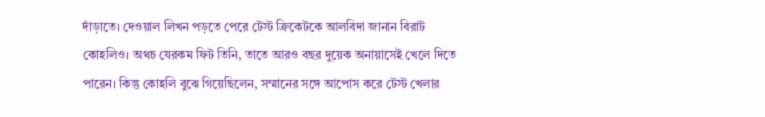দাঁড়াতে। দেওয়াল লিখন পড়তে পেরে টেস্ট ক্রিকেটকে আলবিদা জানান বিরাট কোহলিও। অথচ যেরকম ফিট তিনি, তাতে আরও বছর দুয়েক অনায়াসেই খেলে দিতে পারেন। কিন্তু কোহলি বুঝে গিয়েছিলেন, সম্মানের সঙ্গে আপোস করে টেস্ট খেলার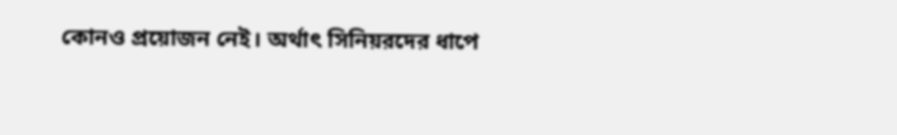কোনও প্রয়োজন নেই। অর্থাৎ সিনিয়রদের ধাপে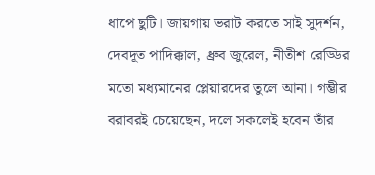ধাপে ছুটি। জায়গায় ভরাট করতে সাই সুদর্শন, দেবদূত পাদিক্কাল, ধ্রুব জুরেল, নীতীশ রেড্ডির মতো মধ্যমানের প্লেয়ারদের তুলে আনা। গম্ভীর বরাবরই চেয়েছেন, দলে সকলেই হবেন তাঁর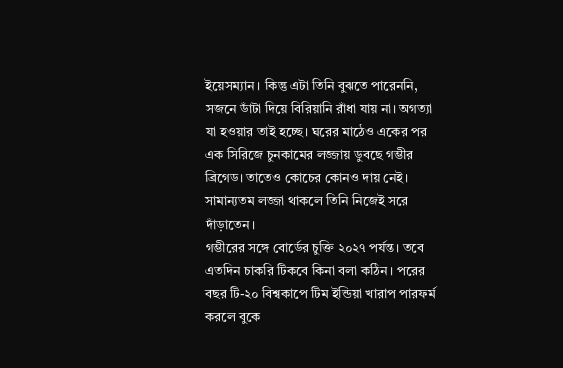ইয়েসম্যান। কিন্তু এটা তিনি বুঝতে পারেননি, সজনে ডাঁটা দিয়ে বিরিয়ানি রাঁধা যায় না। অগত্যা যা হওয়ার তাই হচ্ছে। ঘরের মাঠেও একের পর এক সিরিজে চুনকামের লজ্জায় ডুবছে গম্ভীর ব্রিগেড। তাতেও কোচের কোনও দায় নেই। সামান্যতম লজ্জা থাকলে তিনি নিজেই সরে দাঁড়াতেন।
গম্ভীরের সঙ্গে বোর্ডের চুক্তি ২০২৭ পর্যন্ত। তবে এতদিন চাকরি টিকবে কিনা বলা কঠিন। পরের বছর টি-২০ বিশ্বকাপে টিম ইন্ডিয়া খারাপ পারফর্ম করলে বুকে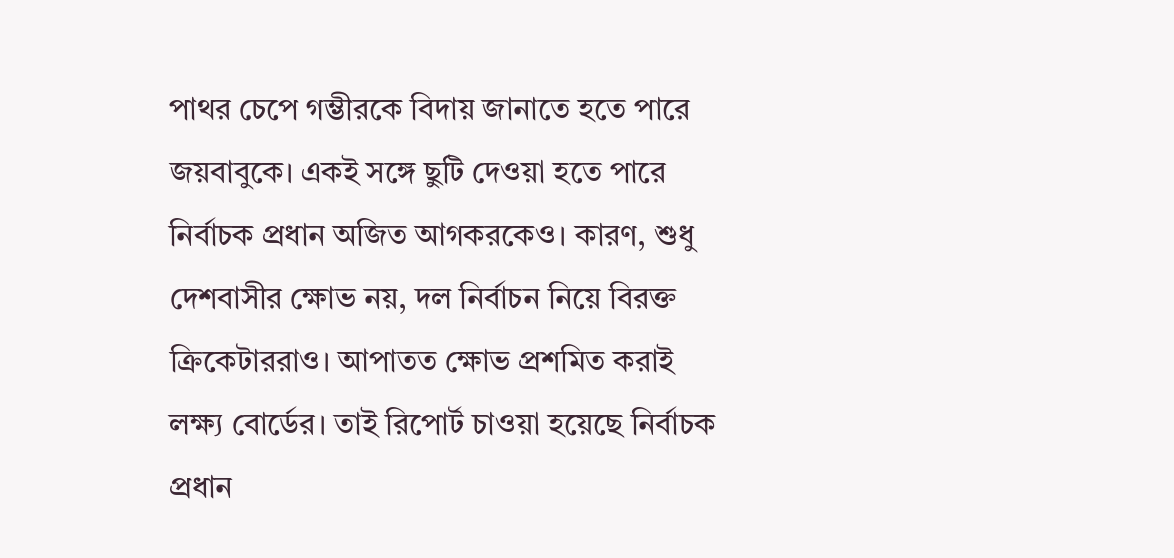পাথর চেপে গম্ভীরকে বিদায় জানাতে হতে পারে জয়বাবুকে। একই সঙ্গে ছুটি দেওয়া হতে পারে নির্বাচক প্রধান অজিত আগকরকেও। কারণ, শুধু দেশবাসীর ক্ষোভ নয়, দল নির্বাচন নিয়ে বিরক্ত ক্রিকেটাররাও। আপাতত ক্ষোভ প্রশমিত করাই লক্ষ্য বোর্ডের। তাই রিপোর্ট চাওয়া হয়েছে নির্বাচক প্রধান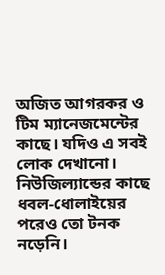অজিত আগরকর ও টিম ম্যানেজমেন্টের কাছে। যদিও এ সবই লোক দেখানো। নিউজিল্যান্ডের কাছে ধবল-ধোলাইয়ের পরেও তো টনক নড়েনি।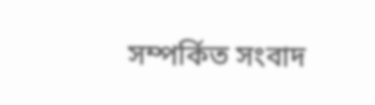সম্পর্কিত সংবাদ